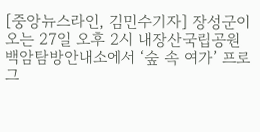[중앙뉴스라인, 김민수기자] 장성군이 오는 27일 오후 2시 내장산국립공원 백암탐방안내소에서 ‘숲 속 여가’ 프로그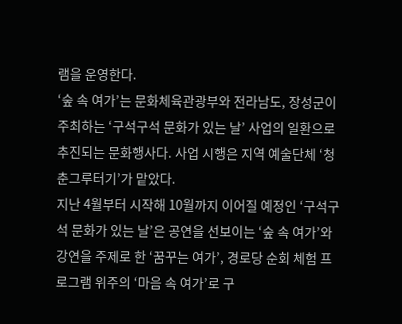램을 운영한다.
‘숲 속 여가’는 문화체육관광부와 전라남도, 장성군이 주최하는 ‘구석구석 문화가 있는 날’ 사업의 일환으로 추진되는 문화행사다. 사업 시행은 지역 예술단체 ‘청춘그루터기’가 맡았다.
지난 4월부터 시작해 10월까지 이어질 예정인 ‘구석구석 문화가 있는 날’은 공연을 선보이는 ‘숲 속 여가’와 강연을 주제로 한 ‘꿈꾸는 여가’, 경로당 순회 체험 프로그램 위주의 ‘마음 속 여가’로 구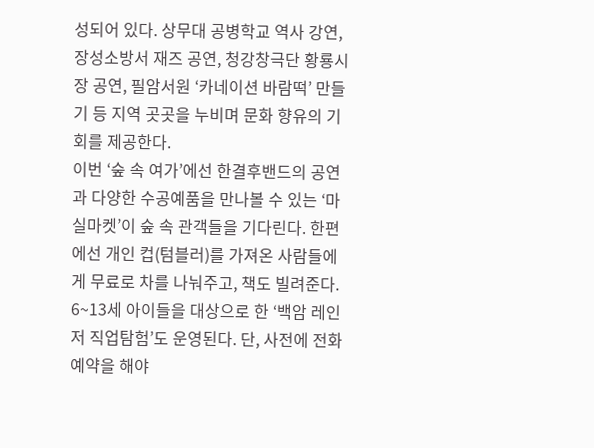성되어 있다. 상무대 공병학교 역사 강연, 장성소방서 재즈 공연, 청강창극단 황룡시장 공연, 필암서원 ‘카네이션 바람떡’ 만들기 등 지역 곳곳을 누비며 문화 향유의 기회를 제공한다.
이번 ‘숲 속 여가’에선 한결후밴드의 공연과 다양한 수공예품을 만나볼 수 있는 ‘마실마켓’이 숲 속 관객들을 기다린다. 한편에선 개인 컵(텀블러)를 가져온 사람들에게 무료로 차를 나눠주고, 책도 빌려준다.
6~13세 아이들을 대상으로 한 ‘백암 레인저 직업탐험’도 운영된다. 단, 사전에 전화 예약을 해야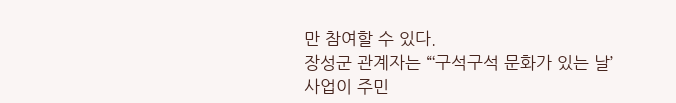만 참여할 수 있다.
장성군 관계자는 “‘구석구석 문화가 있는 날’ 사업이 주민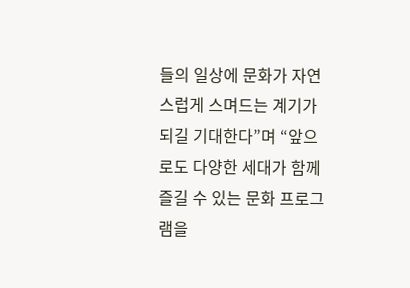들의 일상에 문화가 자연스럽게 스며드는 계기가 되길 기대한다”며 “앞으로도 다양한 세대가 함께 즐길 수 있는 문화 프로그램을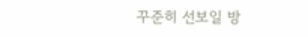꾸준히 선보일 방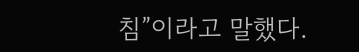침”이라고 말했다.